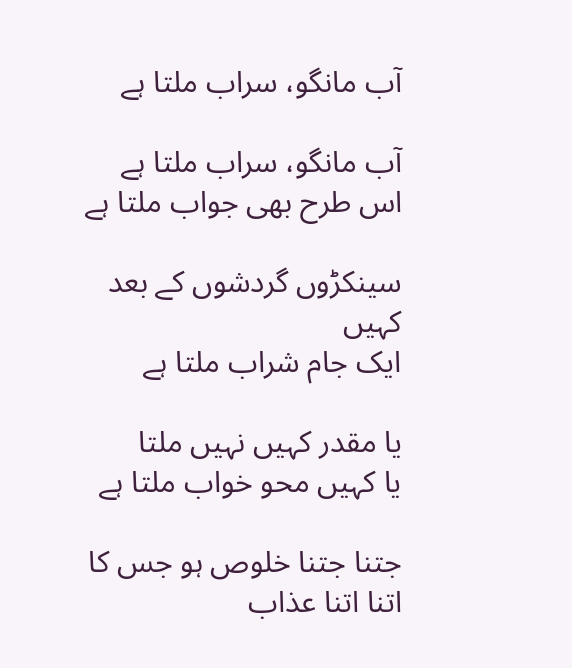آب مانگو، سراب ملتا ہے

آب مانگو، سراب ملتا ہے
اس طرح بھی جواب ملتا ہے

سینکڑوں گردشوں کے بعد کہیں
ایک جام شراب ملتا ہے

یا مقدر کہیں نہیں ملتا
یا کہیں محو خواب ملتا ہے

جتنا جتنا خلوص ہو جس کا
اتنا اتنا عذاب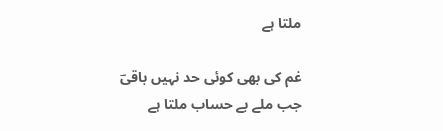ملتا ہے

غم کی بھی کوئی حد نہیں باقیؔ
جب ملے بے حساب ملتا ہے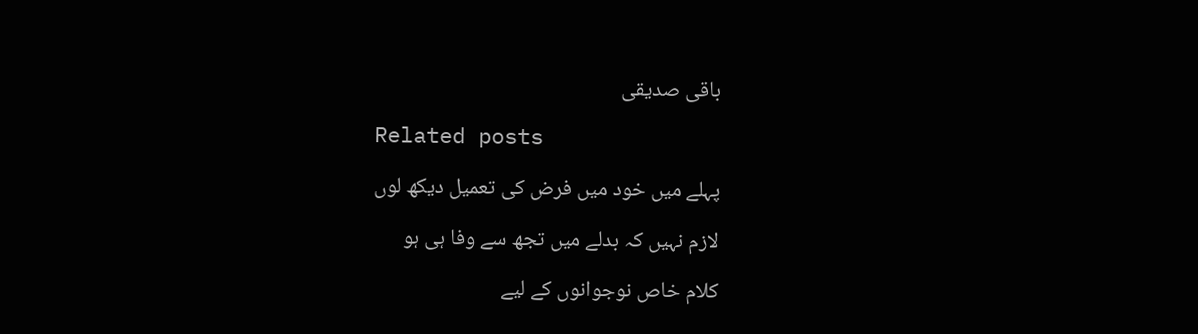باقی صدیقی

Related posts

پہلے میں خود میں فرض کی تعمیل دیکھ لوں

لازم نہیں کہ بدلے میں تجھ سے وفا ہی ہو

کلام خاص نوجوانوں کے لیے